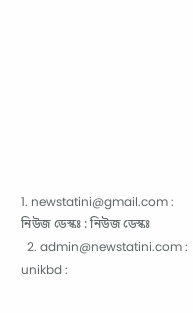1. newstatini@gmail.com : নিউজ ডেস্কঃ : নিউজ ডেস্কঃ
  2. admin@newstatini.com : unikbd :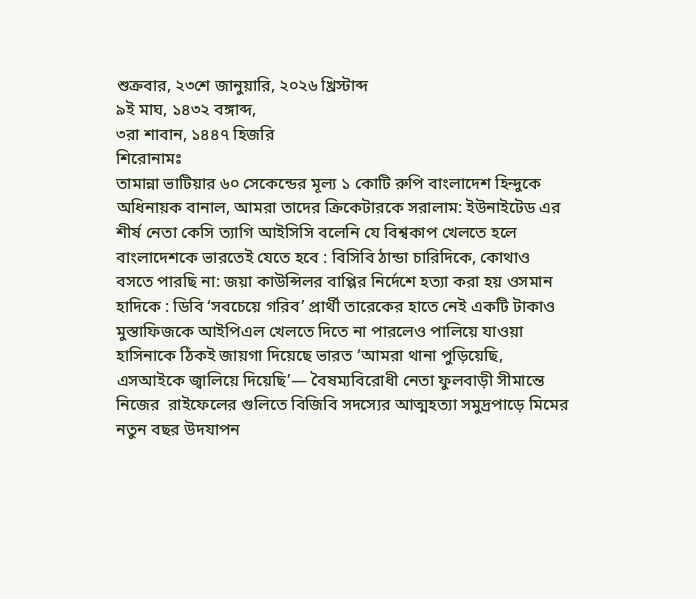শুক্রবার, ২৩শে জানুয়ারি, ২০২৬ খ্রিস্টাব্দ
৯ই মাঘ, ১৪৩২ বঙ্গাব্দ,
৩রা শাবান, ১৪৪৭ হিজরি
শিরোনামঃ
তামান্না ভাটিয়ার ৬০ সেকেন্ডের মূল্য ১ কোটি রুপি বাংলাদেশ হিন্দুকে অধিনায়ক বানাল, আমরা তাদের ক্রিকেটারকে সরালাম: ইউনাইটেড এর শীর্ষ নেতা কেসি ত্যাগি আইসিসি বলেনি যে বিশ্বকাপ খেলতে হলে বাংলাদেশকে ভারতেই যেতে হবে : বিসিবি ঠান্ডা চারিদিকে, কোথাও বসতে পারছি না: জয়া কাউন্সিলর বাপ্পির নির্দেশে হত্যা করা হয় ওসমান হাদিকে : ডিবি ‘সবচেয়ে গরিব’ প্রার্থী তারেকের হাতে নেই একটি টাকাও মুস্তাফিজকে আইপিএল খেলতে দিতে না পারলেও পালিয়ে যাওয়া হাসিনাকে ঠিকই জায়গা দিয়েছে ভারত ‘আমরা থানা পুড়িয়েছি, এসআইকে জ্বালিয়ে দিয়েছি’— বৈষম্যবিরোধী নেতা ফুলবাড়ী সীমান্তে নিজের  রাইফেলের গুলিতে বিজিবি সদস্যের আত্মহত্যা সমুদ্রপাড়ে মিমের নতুন বছর উদযাপন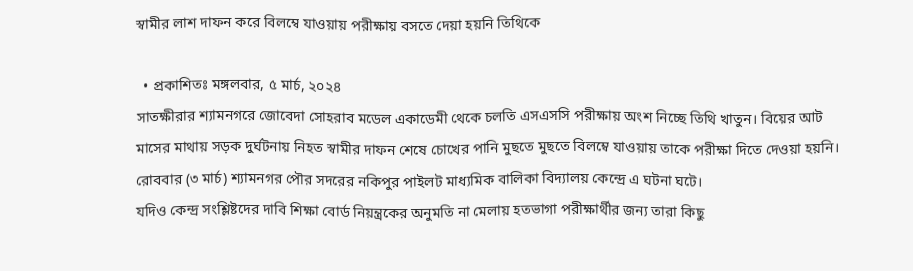স্বামীর লাশ দাফন করে বিলম্বে যাওয়ায় পরীক্ষায় বসতে দেয়া হয়নি তিথিকে

  • প্রকাশিতঃ মঙ্গলবার, ৫ মার্চ, ২০২৪
সাতক্ষীরার শ্যামনগরে জোবেদা সোহরাব মডেল একাডেমী থেকে চলতি এসএসসি পরীক্ষায় অংশ নিচ্ছে তিথি খাতুন। বিয়ের আট মাসের মাথায় সড়ক দুর্ঘটনায় নিহত স্বামীর দাফন শেষে চোখের পানি মুছতে মুছতে বিলম্বে যাওয়ায় তাকে পরীক্ষা দিতে দেওয়া হয়নি। রোববার (৩ মার্চ) শ্যামনগর পৌর সদরের নকিপুর পাইলট মাধ্যমিক বালিকা বিদ্যালয় কেন্দ্রে এ ঘটনা ঘটে।
যদিও কেন্দ্র সংশ্লিষ্টদের দাবি শিক্ষা বোর্ড নিয়ন্ত্রকের অনুমতি না মেলায় হতভাগা পরীক্ষার্থীর জন্য তারা কিছু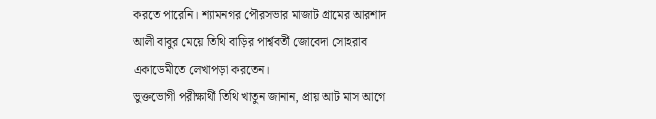করতে পারেনি। শ্যামনগর পৌরসভার মাজাট গ্রামের আরশাদ আলী বাবুর মেয়ে তিথি বাড়ির পার্শ্ববর্তী জোবেদা সোহরাব একাডেমীতে লেখাপড়া করতেন।
ভুক্তভোগী পরীক্ষার্থী তিথি খাতুন জানান, প্রায় আট মাস আগে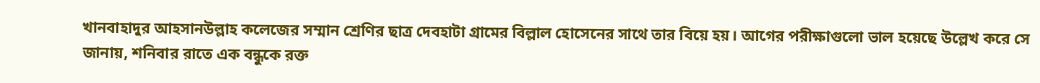খানবাহাদুর আহসানউল্লাহ কলেজের সম্মান শ্রেণির ছাত্র দেবহাটা গ্রামের বিল্লাল হোসেনের সাথে তার বিয়ে হয়। আগের পরীক্ষাগুলো ভাল হয়েছে উল্লেখ করে সে জানায়, শনিবার রাতে এক বন্ধুকে রক্ত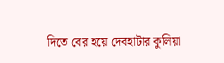দিতে বের হয়ে দেবহাটার কুলিয়া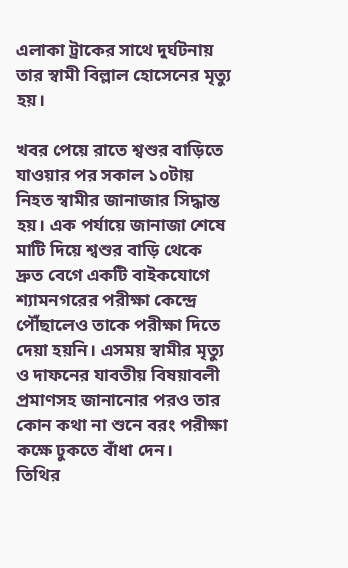এলাকা ট্রাকের সাথে দুর্ঘটনায় তার স্বামী বিল্লাল হোসেনের মৃত্যু হয়।

খবর পেয়ে রাতে শ্বশুর বাড়িতে যাওয়ার পর সকাল ১০টায় নিহত স্বামীর জানাজার সিদ্ধান্ত হয়। এক পর্যায়ে জানাজা শেষে মাটি দিয়ে শ্বশুর বাড়ি থেকে দ্রুত বেগে একটি বাইকযোগে শ্যামনগরের পরীক্ষা কেন্দ্রে পৌঁছালেও তাকে পরীক্ষা দিতে দেয়া হয়নি। এসময় স্বামীর মৃত্যু ও দাফনের যাবতীয় বিষয়াবলী প্রমাণসহ জানানোর পরও তার কোন কথা না শুনে বরং পরীক্ষা কক্ষে ঢুকতে বাঁধা দেন।
তিথির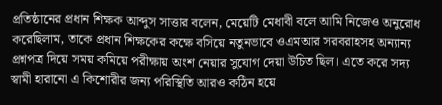প্রতিষ্ঠানের প্রধান শিক্ষক আব্দুস সাত্তার বলেন, মেয়েটি মেধাবী বলে আমি নিজেও অনুরোধ করেছিলাম, তাকে প্রধান শিক্ষকের কক্ষে বসিয়ে নতুনভাবে ওএমআর সরবরাহসহ অন্যান্য প্রশ্নপত্র দিয়ে সময় কমিয়ে পরীক্ষায় অংশ নেয়ার সুযোগ দেয়া উচিত ছিল। এতে করে সদ্য স্বামী হারানো এ কিশোরীর জন্য পরিস্থিতি আরও কঠিন হয়ে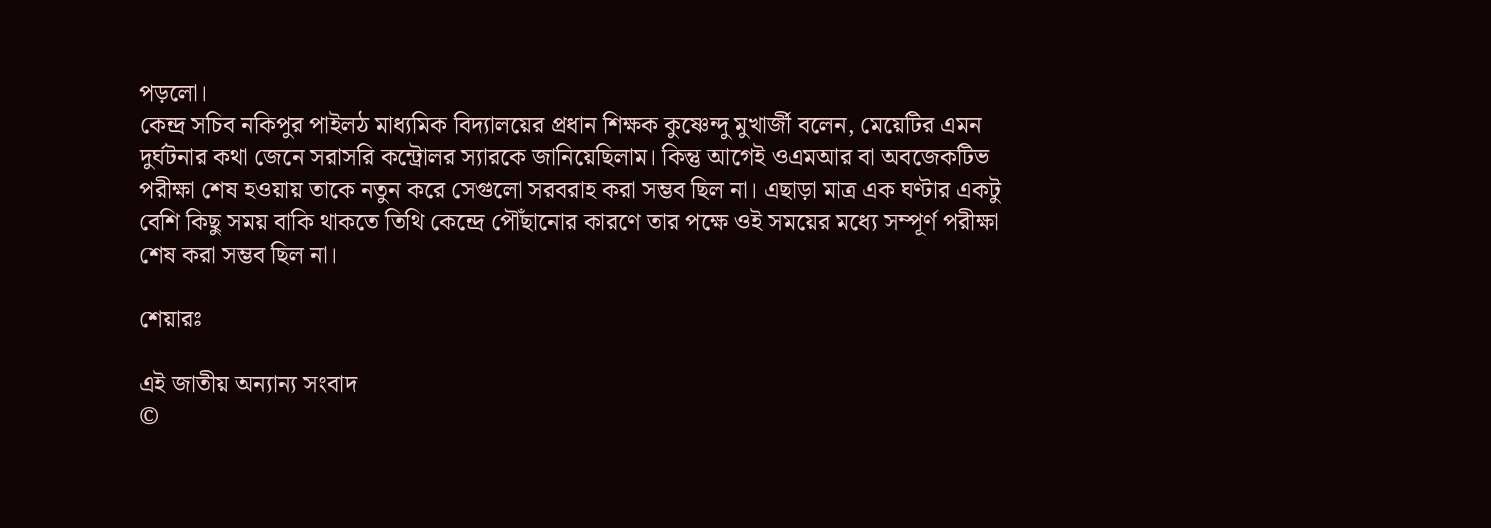পড়লো।
কেন্দ্র সচিব নকিপুর পাইলঠ মাধ্যমিক বিদ্যালয়ের প্রধান শিক্ষক কুষ্ণেন্দু মুখার্জী বলেন, মেয়েটির এমন দুর্ঘটনার কথা জেনে সরাসরি কন্ট্রোলর স্যারকে জানিয়েছিলাম। কিন্তু আগেই ওএমআর বা অবজেকটিভ পরীক্ষা শেষ হওয়ায় তাকে নতুন করে সেগুলো সরবরাহ করা সম্ভব ছিল না। এছাড়া মাত্র এক ঘণ্টার একটু বেশি কিছু সময় বাকি থাকতে তিথি কেন্দ্রে পৌঁছানোর কারণে তার পক্ষে ওই সময়ের মধ্যে সম্পূর্ণ পরীক্ষা শেষ করা সম্ভব ছিল না।

শেয়ারঃ

এই জাতীয় অন্যান্য সংবাদ
©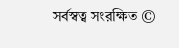সর্বস্বত্ব সংরক্ষিত ©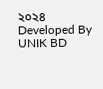২০২৪
Developed By UNIK BD